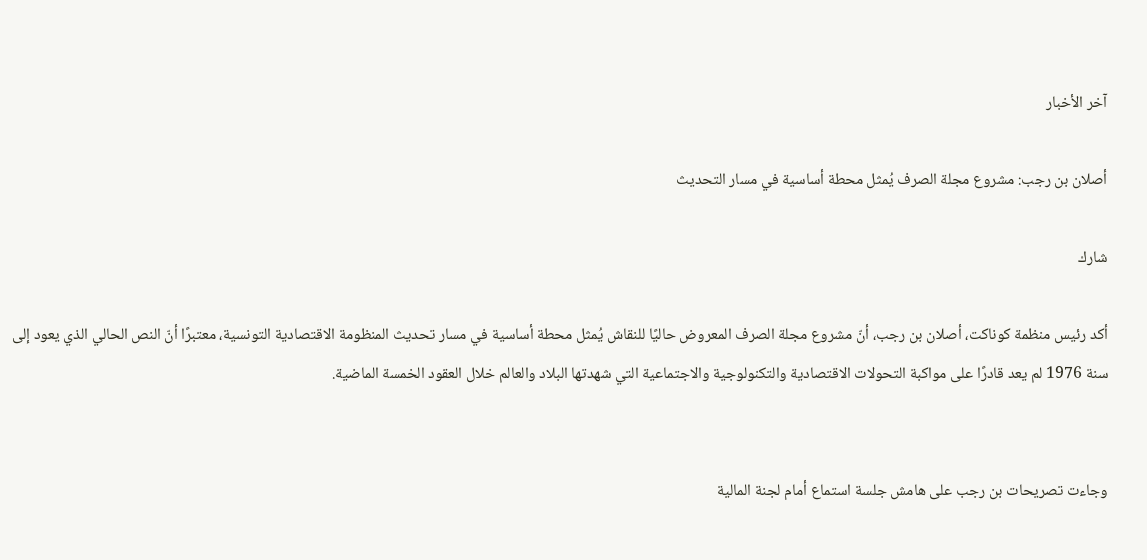آخر الأخبار

أصلان بن رجب: مشروع مجلة الصرف يُمثل محطة أساسية في مسار التحديث

شارك

أكد رئيس منظمة كوناكت، أصلان بن رجب، أنّ مشروع مجلة الصرف المعروض حاليًا للنقاش يُمثل محطة أساسية في مسار تحديث المنظومة الاقتصادية التونسية، معتبرًا أنّ النص الحالي الذي يعود إلى سنة 1976 لم يعد قادرًا على مواكبة التحولات الاقتصادية والتكنولوجية والاجتماعية التي شهدتها البلاد والعالم خلال العقود الخمسة الماضية.


وجاءت تصريحات بن رجب على هامش جلسة استماع أمام لجنة المالية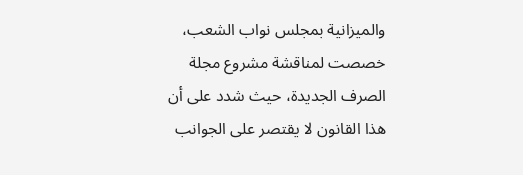والميزانية بمجلس نواب الشعب، خصصت لمناقشة مشروع مجلة الصرف الجديدة، حيث شدد على أن هذا القانون لا يقتصر على الجوانب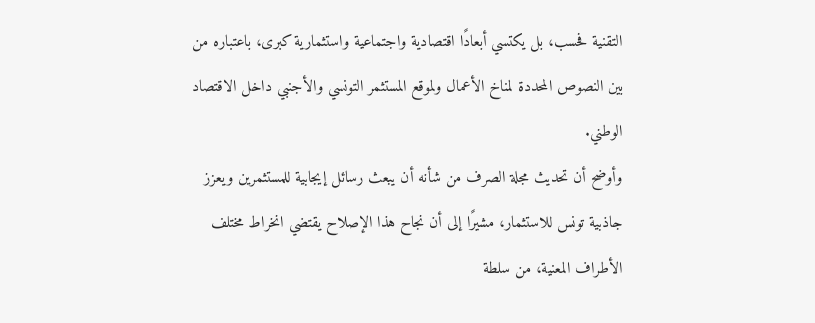التقنية فحسب، بل يكتسي أبعادًا اقتصادية واجتماعية واستثمارية كبرى، باعتباره من بين النصوص المحددة لمناخ الأعمال ولموقع المستثمر التونسي والأجنبي داخل الاقتصاد الوطني.
وأوضح أن تحديث مجلة الصرف من شأنه أن يبعث رسائل إيجابية للمستثمرين ويعزز جاذبية تونس للاستثمار، مشيرًا إلى أن نجاح هذا الإصلاح يقتضي انخراط مختلف الأطراف المعنية، من سلطة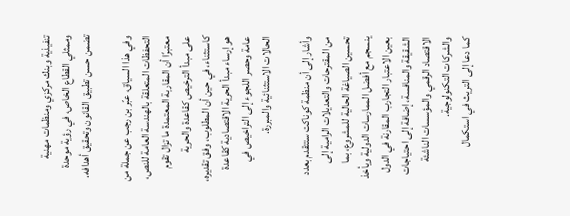تنفيذية وبنك مركزي ومنظمات مهنية وممثلي القطاع الخاص، في رؤية موحدة تضمن حسن تطبيق القانون وتحقيق أهدافه.

وفي هذا السياق، عبّر بن رجب عن جملة من التحفظات المتعلقة بالهندسة العامة للنص، معتبرًا أن المقاربة المعتمدة ما تزال تقوم على مبدأ الترخيص كقاعدة والحرية كاستثناء، في حين أن المطلوب، وفق تقديره، هو إرساء مبدأ الحرية الاقتصادية كقاعدة عامة وحصر اللجوء إلى التراخيص في الحالات الاستثنائية والمبررة.

وأشار إلى أن منظمة كوناكت ستتقدم بعدد من المقترحات والتعديلات الرامية إلى تحسين الصياغة الحالية للمشروع، بما ينسجم مع أفضل الممارسات الدولية ويأخذ بعين الاعتبار التجارب المقارنة في الدول الشقيقة والمنافسة، إضافة إلى احتياجات الاقتصاد الرقمي والمؤسسات الناشئة والشركات التكنولوجية.
كما دعا إلى التريث في استكمال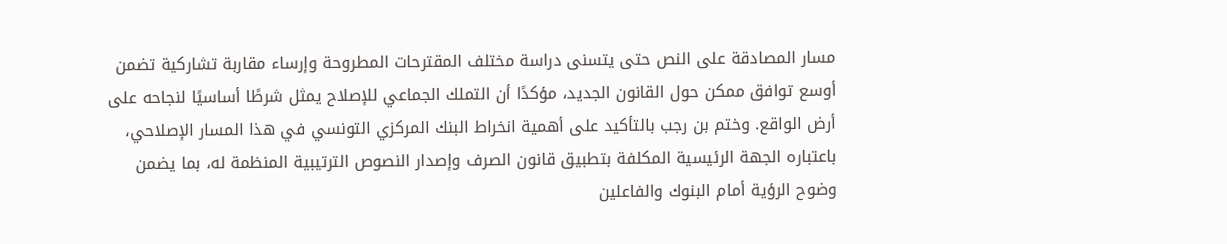مسار المصادقة على النص حتى يتسنى دراسة مختلف المقترحات المطروحة وإرساء مقاربة تشاركية تضمن أوسع توافق ممكن حول القانون الجديد، مؤكدًا أن التملك الجماعي للإصلاح يمثل شرطًا أساسيًا لنجاحه على أرض الواقع. وختم بن رجب بالتأكيد على أهمية انخراط البنك المركزي التونسي في هذا المسار الإصلاحي، باعتباره الجهة الرئيسية المكلفة بتطبيق قانون الصرف وإصدار النصوص الترتيبية المنظمة له، بما يضمن وضوح الرؤية أمام البنوك والفاعلين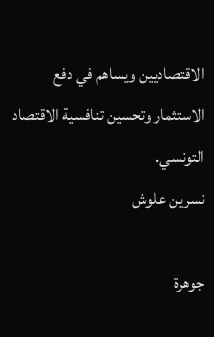الاقتصاديين ويساهم في دفع الاستثمار وتحسين تنافسية الاقتصاد التونسي.
نسرين علوش

جوهرة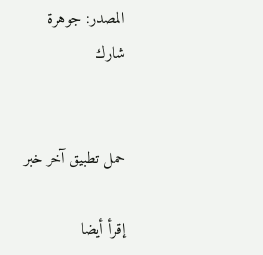المصدر: جوهرة
شارك


حمل تطبيق آخر خبر

إقرأ أيضا